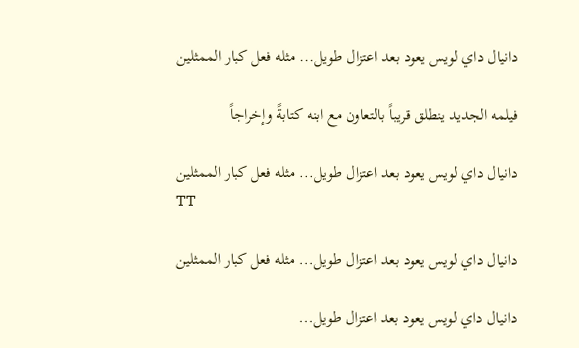دانيال داي لويس يعود بعد اعتزال طويل... مثله فعل كبار الممثلين

فيلمه الجديد ينطلق قريباً بالتعاون مع ابنه كتابةً وإخراجاً

دانيال داي لويس يعود بعد اعتزال طويل... مثله فعل كبار الممثلين
TT

دانيال داي لويس يعود بعد اعتزال طويل... مثله فعل كبار الممثلين

دانيال داي لويس يعود بعد اعتزال طويل...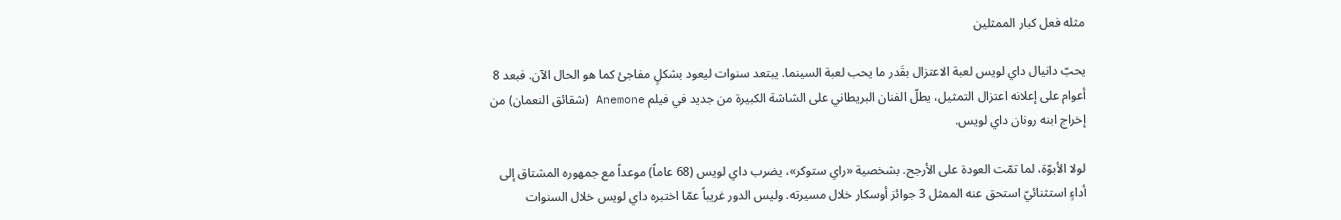مثله فعل كبار الممثلين

يحبّ دانيال داي لويس لعبة الاعتزال بقَدر ما يحب لعبة السينما. يبتعد سنوات ليعود بشكلٍ مفاجئ كما هو الحال الآن. فبعد 8 أعوام على إعلانه اعتزال التمثيل، يطلّ الفنان البريطاني على الشاشة الكبيرة من جديد في فيلم Anemone (شقائق النعمان) من إخراج ابنه رونان داي لويس.

لولا الأبوّة، لما تمّت العودة على الأرجح. بشخصية «راي ستوكر»، يضرب داي لويس (68 عاماً) موعداً مع جمهوره المشتاق إلى أداءٍ استثنائيّ استحق عنه الممثل 3 جوائز أوسكار خلال مسيرته. وليس الدور غريباً عمّا اختبره داي لويس خلال السنوات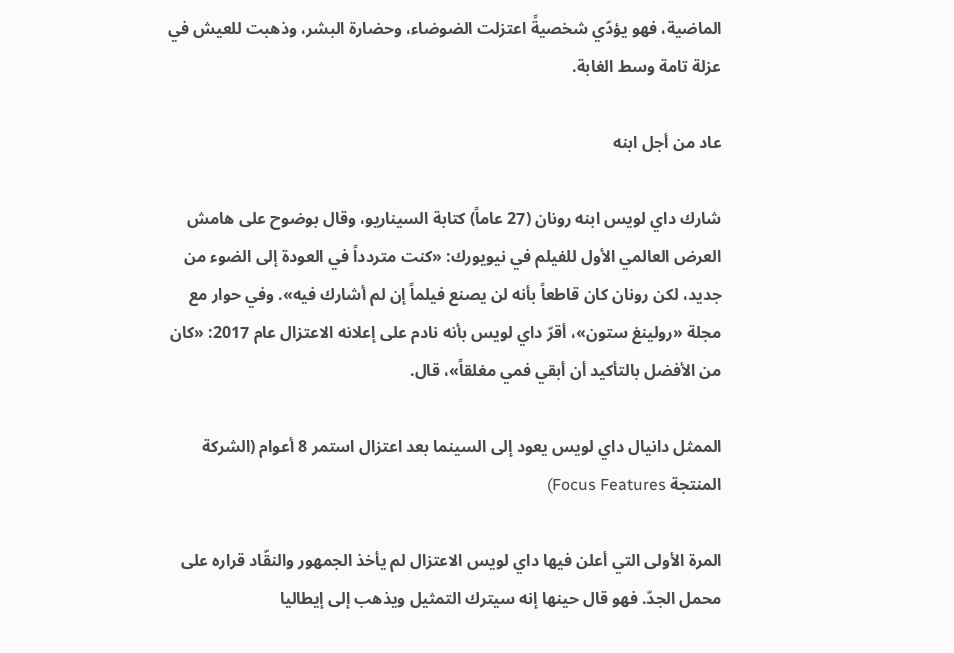الماضية، فهو يؤدّي شخصيةً اعتزلت الضوضاء، وحضارة البشر، وذهبت للعيش في عزلة تامة وسط الغابة.

عاد من أجل ابنه

شارك داي لويس ابنه رونان (27 عاماً) كتابة السيناريو، وقال بوضوح على هامش العرض العالمي الأول للفيلم في نيويورك: «كنت متردداً في العودة إلى الضوء من جديد، لكن رونان كان قاطعاً بأنه لن يصنع فيلماً إن لم أشارك فيه». وفي حوار مع مجلة «رولينغ ستون»، أقرّ داي لويس بأنه نادم على إعلانه الاعتزال عام 2017: «كان من الأفضل بالتأكيد أن أبقي فمي مغلقاً»، قال.

الممثل دانيال داي لويس يعود إلى السينما بعد اعتزال استمر 8 أعوام (الشركة المنتجة Focus Features)

المرة الأولى التي أعلن فيها داي لويس الاعتزال لم يأخذ الجمهور والنقّاد قراره على محمل الجدّ. فهو قال حينها إنه سيترك التمثيل ويذهب إلى إيطاليا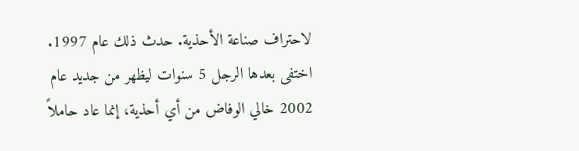لاحتراف صناعة الأحذية. حدث ذلك عام 1997. اختفى بعدها الرجل 5 سنوات ليظهر من جديد عام 2002 خالي الوفاض من أي أحذية، إنما عاد حاملاً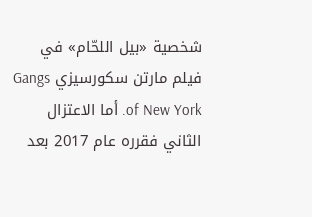شخصية «بيل اللحّام» في فيلم مارتن سكورسيزي Gangs of New York. أما الاعتزال الثاني فقرره عام 2017 بعد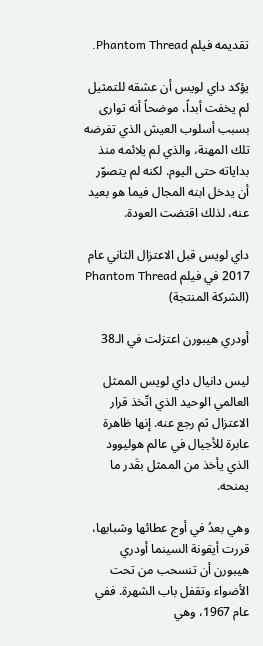تقديمه فيلم Phantom Thread.

يؤكد داي لويس أن عشقه للتمثيل لم يخفت أبداً، موضحاً أنه توارى بسبب أسلوب العيش الذي تفرضه تلك المهنة، والذي لم يلائمه منذ بداياته حتى اليوم. لكنه لم يتصوّر أن يدخل ابنه المجال فيما هو بعيد عنه، لذلك اقتضت العودة.

داي لويس قبل الاعتزال الثاني عام 2017 في فيلم Phantom Thread (الشركة المنتجة)

أودري هيبورن اعتزلت في الـ38

ليس دانيال داي لويس الممثل العالمي الوحيد الذي اتّخذ قرار الاعتزال ثم رجع عنه. إنها ظاهرة عابرة للأجيال في عالم هوليوود الذي يأخذ من الممثل بقَدر ما يمنحه.

وهي بعدُ في أوج عطائها وشبابها، قررت أيقونة السينما أودري هيبورن أن تنسحب من تحت الأضواء وتقفل باب الشهرة. ففي عام 1967، وهي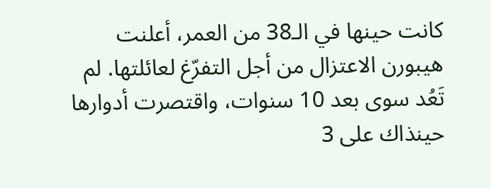كانت حينها في الـ38 من العمر، أعلنت هيبورن الاعتزال من أجل التفرّغ لعائلتها. لم تَعُد سوى بعد 10 سنوات، واقتصرت أدوارها حينذاك على 3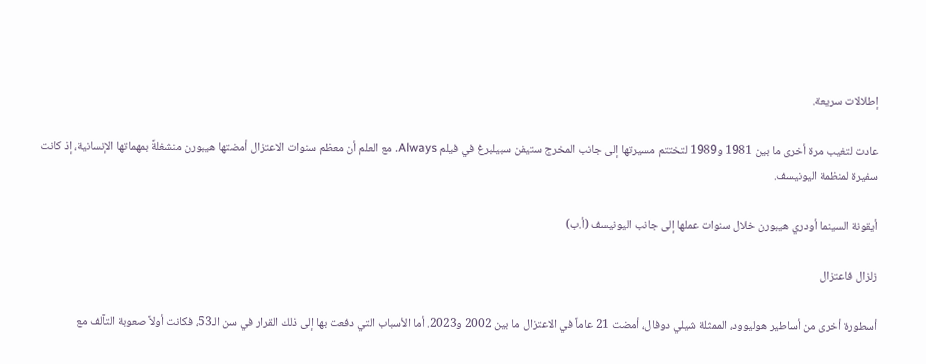إطلالات سريعة.

عادت لتغيب مرة أخرى ما بين 1981 و1989 لتختتم مسيرتها إلى جانب المخرج ستيفن سبيلبرغ في فيلم Always. مع العلم أن معظم سنوات الاعتزال أمضتها هيبورن منشغلةً بمهماتها الإنسانية، إذ كانت سفيرة لمنظمة اليونيسف.

أيقونة السينما أودري هيبورن خلال سنوات عملها إلى جانب اليونيسف (أ.ب)

زلزال فاعتزال

أسطورة أخرى من أساطير هوليوود، الممثلة شيلي دوفال، أمضت 21 عاماً في الاعتزال ما بين 2002 و2023. أما الأسباب التي دفعت بها إلى ذلك القرار في سن الـ53، فكانت أولاً صعوبة التآلف مع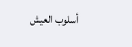أسلوب العيش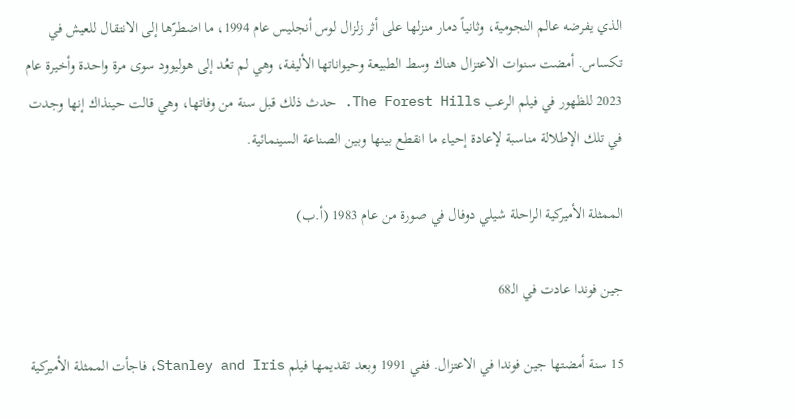الذي يفرضه عالم النجومية، وثانياً دمار منزلها على أثر زلزال لوس أنجليس عام 1994، ما اضطرّها إلى الانتقال للعيش في تكساس. أمضت سنوات الاعتزال هناك وسط الطبيعة وحيواناتها الأليفة، وهي لم تعُد إلى هوليوود سوى مرة واحدة وأخيرة عام 2023 للظهور في فيلم الرعب The Forest Hills. حدث ذلك قبل سنة من وفاتها، وهي قالت حينذاك إنها وجدت في تلك الإطلالة مناسبة لإعادة إحياء ما انقطع بينها وبين الصناعة السينمائية.

الممثلة الأميركية الراحلة شيلي دوفال في صورة من عام 1983 (أ.ب)

جين فوندا عادت في الـ68

15 سنة أمضتها جين فوندا في الاعتزال. ففي 1991 وبعد تقديمها فيلم Stanley and Iris، فاجأت الممثلة الأميركية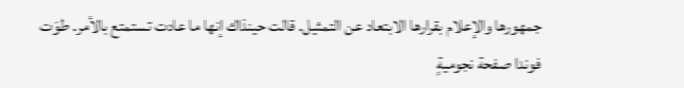جمهورها والإعلام بقرارها الابتعاد عن التمثيل. قالت حينذاك إنها ما عادت تستمتع بالأمر. طوَت فوندا صفحة نجوميةٍ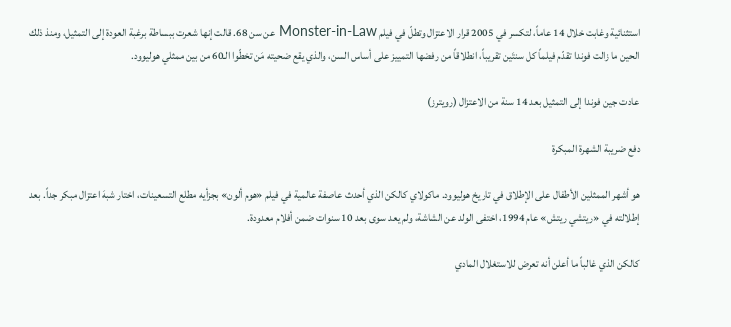استثنائية وغابت خلال 14 عاماً، لتكسر في 2005 قرار الاعتزال وتطلّ في فيلم Monster-in-Law عن سن 68. قالت إنها شعرت ببساطة برغبة العودة إلى التمثيل، ومنذ ذلك الحين ما زالت فوندا تقدّم فيلماً كل سنتَين تقريباً، انطلاقاً من رفضها التمييز على أساس السن، والذي يقع ضحيته مَن تخطّوا الـ60 من بين ممثلي هوليوود.

عادت جين فوندا إلى التمثيل بعد 14 سنة من الاعتزال (رويترز)

دفع ضريبة الشهرة المبكرة

هو أشهر الممثلين الأطفال على الإطلاق في تاريخ هوليوود. ماكولاي كالكن الذي أحدث عاصفة عالمية في فيلم «هوم ألون» بجزأيه مطلع التسعينات، اختار شبهَ اعتزال مبكر جداً. بعد إطلالته في «ريتشي ريتش» عام 1994، اختفى الولد عن الشاشة، ولم يعد سوى بعد 10 سنوات ضمن أفلام معدودة.

كالكن الذي غالباً ما أعلن أنه تعرض للاستغلال المادي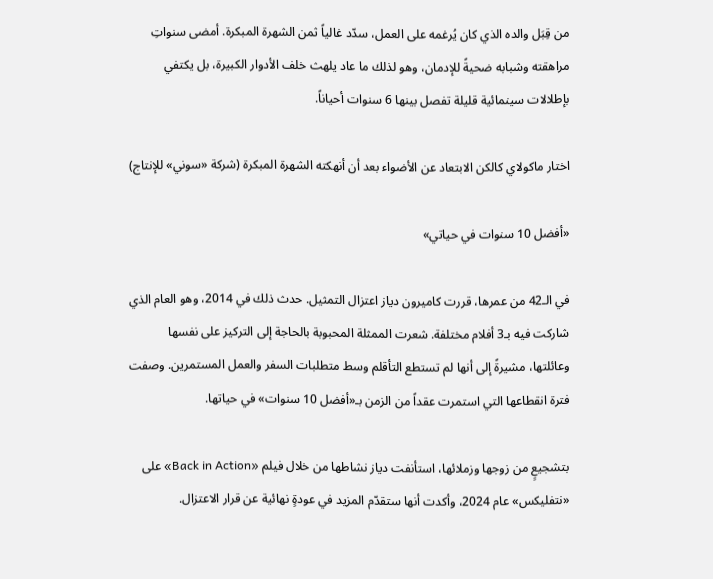من قِبَل والده الذي كان يُرغمه على العمل، سدّد غالياً ثمن الشهرة المبكرة. أمضى سنواتِ مراهقته وشبابه ضحيةً للإدمان، وهو لذلك ما عاد يلهث خلف الأدوار الكبيرة، بل يكتفي بإطلالات سينمائية قليلة تفصل بينها 6 سنوات أحياناً.

اختار ماكولاي كالكن الابتعاد عن الأضواء بعد أن أنهكته الشهرة المبكرة (شركة «سوني» للإنتاج)

«أفضل 10 سنوات في حياتي»

في الـ42 من عمرها، قررت كاميرون دياز اعتزال التمثيل. حدث ذلك في 2014، وهو العام الذي شاركت فيه بـ3 أفلام مختلفة. شعرت الممثلة المحبوبة بالحاجة إلى التركيز على نفسها وعائلتها، مشيرةً إلى أنها لم تستطع التأقلم وسط متطلبات السفر والعمل المستمرين. وصفت فترة انقطاعها التي استمرت عقداً من الزمن بـ«أفضل 10 سنوات» في حياتها.

بتشجيعٍ من زوجها وزملائها، استأنفت دياز نشاطها من خلال فيلم «Back in Action» على «نتفليكس» عام 2024، وأكدت أنها ستقدّم المزيد في عودةٍ نهائية عن قرار الاعتزال.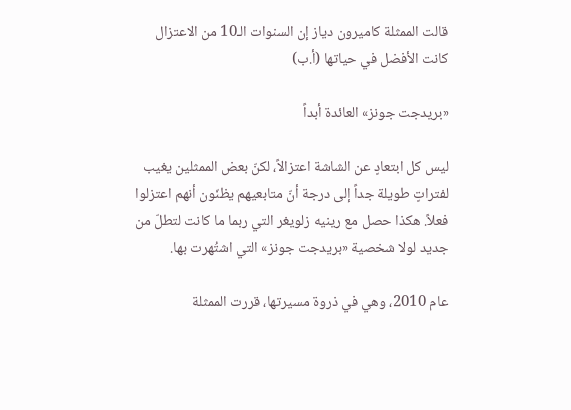قالت الممثلة كاميرون دياز إن السنوات الـ10 من الاعتزال كانت الأفضل في حياتها (أ.ب)

«بريدجت جونز» العائدة أبداً

ليس كل ابتعادٍ عن الشاشة اعتزالاً، لكنّ بعض الممثلين يغيب لفتراتٍ طويلة جداً إلى درجة أنّ متابعيهم يظنّون أنهم اعتزلوا فعلاً. هكذا حصل مع رينيه زلويغر التي ربما ما كانت لتطلّ من جديد لولا شخصية «بريدجت جونز» التي اشتُهرت بها.

عام 2010، وهي في ذروة مسيرتها، قررت الممثلة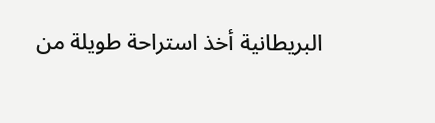البريطانية أخذ استراحة طويلة من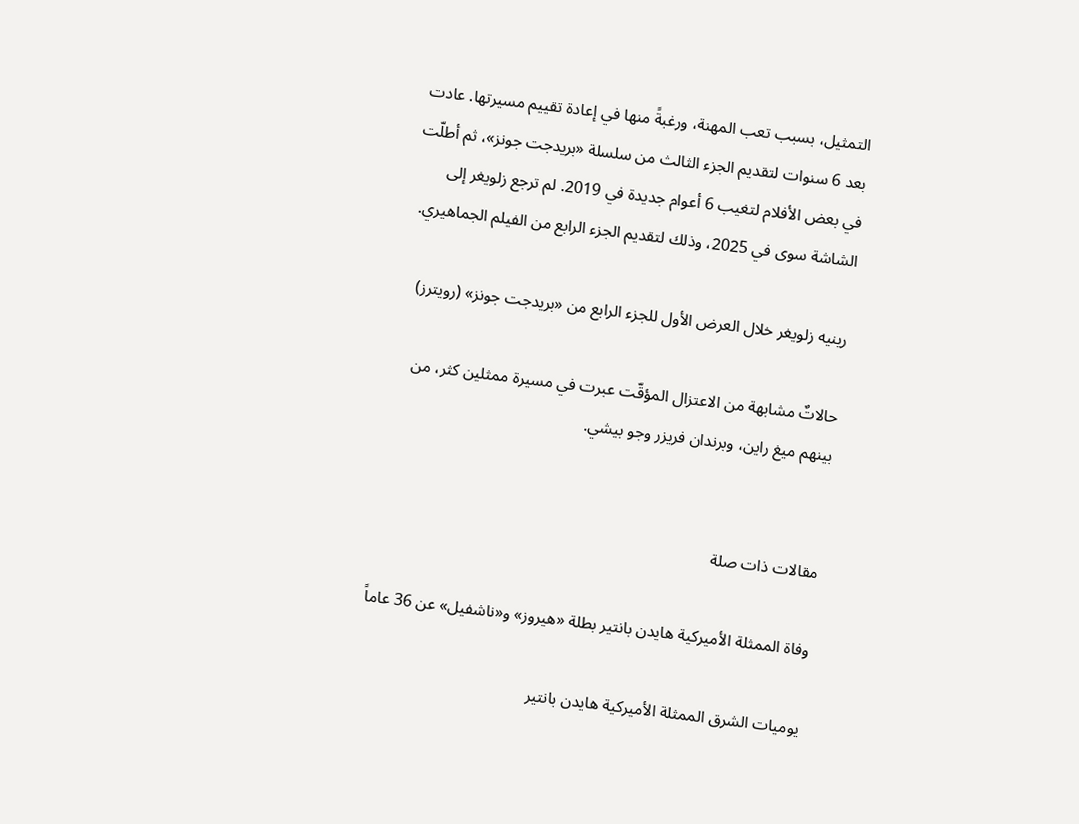التمثيل، بسبب تعب المهنة، ورغبةً منها في إعادة تقييم مسيرتها. عادت بعد 6 سنوات لتقديم الجزء الثالث من سلسلة «بريدجت جونز»، ثم أطلّت في بعض الأفلام لتغيب 6 أعوام جديدة في 2019. لم ترجع زلويغر إلى الشاشة سوى في 2025، وذلك لتقديم الجزء الرابع من الفيلم الجماهيري.

رينيه زلويغر خلال العرض الأول للجزء الرابع من «بريدجت جونز» (رويترز)

حالاتٌ مشابهة من الاعتزال المؤقّت عبرت في مسيرة ممثلين كثر، من بينهم ميغ راين، وبرندان فريزر وجو بيشي.


مقالات ذات صلة

وفاة الممثلة الأميركية هايدن بانتير بطلة «هيروز» و«ناشفيل» عن 36 عاماً

يوميات الشرق الممثلة الأميركية هايدن بانتير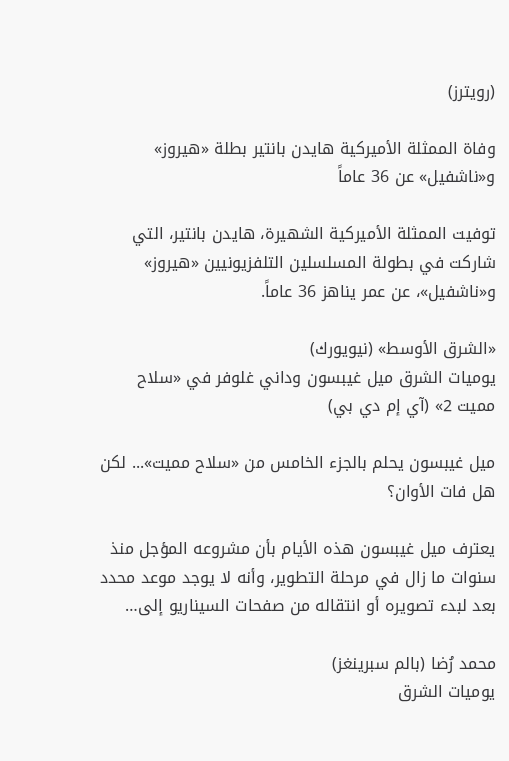(رويترز)

وفاة الممثلة الأميركية هايدن بانتير بطلة «هيروز» و«ناشفيل» عن 36 عاماً

توفيت الممثلة الأميركية الشهيرة، هايدن بانتير، التي شاركت في بطولة المسلسلين التلفزيونيين «هيروز» و«ناشفيل»، عن عمر يناهز 36 عاماً.

«الشرق الأوسط» (نيويورك)
يوميات الشرق ميل غيبسون وداني غلوفر في «سلاح مميت 2» (آي إم دي بي)

ميل غيبسون يحلم بالجزء الخامس من «سلاح مميت»... لكن هل فات الأوان؟

يعترف ميل غيبسون هذه الأيام بأن مشروعه المؤجل منذ سنوات ما زال في مرحلة التطوير، وأنه لا يوجد موعد محدد بعد لبدء تصويره أو انتقاله من صفحات السيناريو إلى…

محمد رُضا (بالم سبرينغز)
يوميات الشرق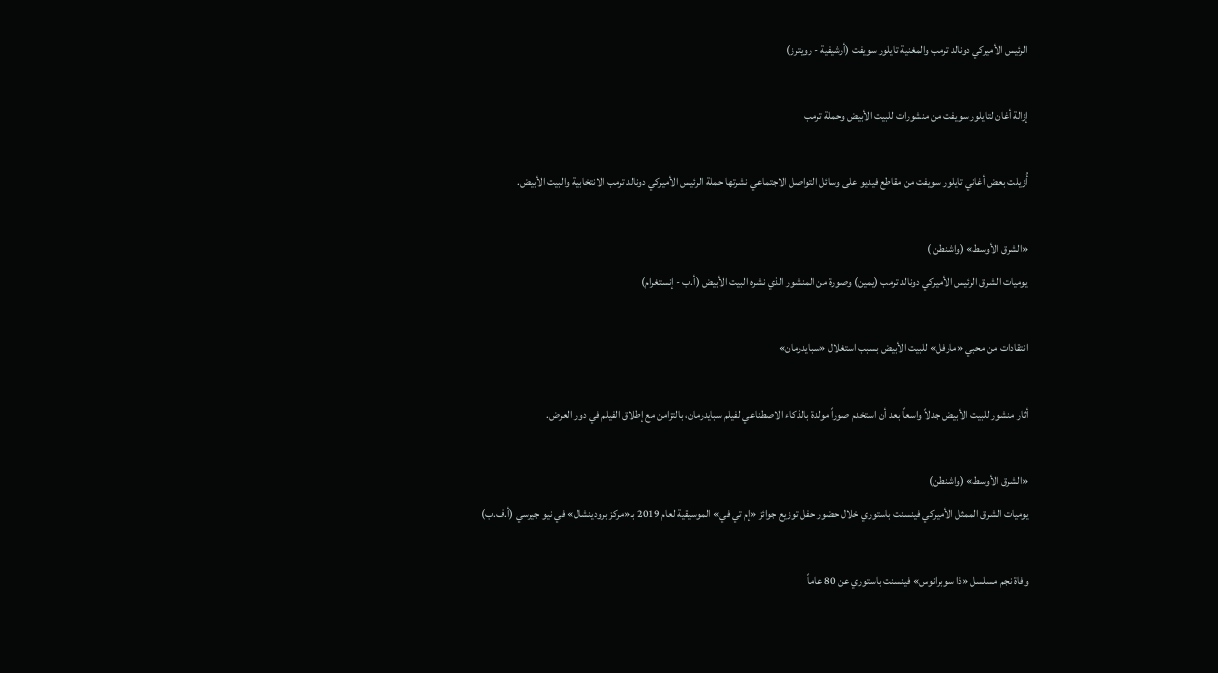الرئيس الأميركي دونالد ترمب والمغنية تايلور سويفت (أرشيفية - رويترز)

إزالة أغان لتايلور سويفت من منشورات للبيت الأبيض وحملة ترمب

أُزيلت بعض ‌أغاني تايلور سويفت من مقاطع فيديو على وسائل التواصل الاجتماعي نشرتها حملة الرئيس الأميركي دونالد ترمب الانتخابية والبيت الأبيض.

«الشرق الأوسط» (واشنطن )
يوميات الشرق الرئيس الأميركي دونالد ترمب (يمين) وصورة من المنشور الذي نشره البيت الأبيض (أ.ب - إنستغرام)

انتقادات من محبي «مارفل» للبيت الأبيض بسبب استغلال «سبايدرمان»

أثار منشور للبيت الأبيض جدلاً واسعاً بعد أن استخدم صوراً مولدة بالذكاء الاصطناعي لفيلم سبايدرمان، بالتزامن مع إطلاق الفيلم في دور العرض.

«الشرق الأوسط» (واشنطن)
يوميات الشرق الممثل الأميركي فينسنت باستوري خلال حضور حفل توزيع جوائز «إم تي في» الموسيقية لعام 2019 بـ«مركز برودينشال» في نيو جيرسي (أ.ف.ب)

وفاة نجم مسلسل «ذا سوبرانوس» فينسنت باستوري عن 80 عاماً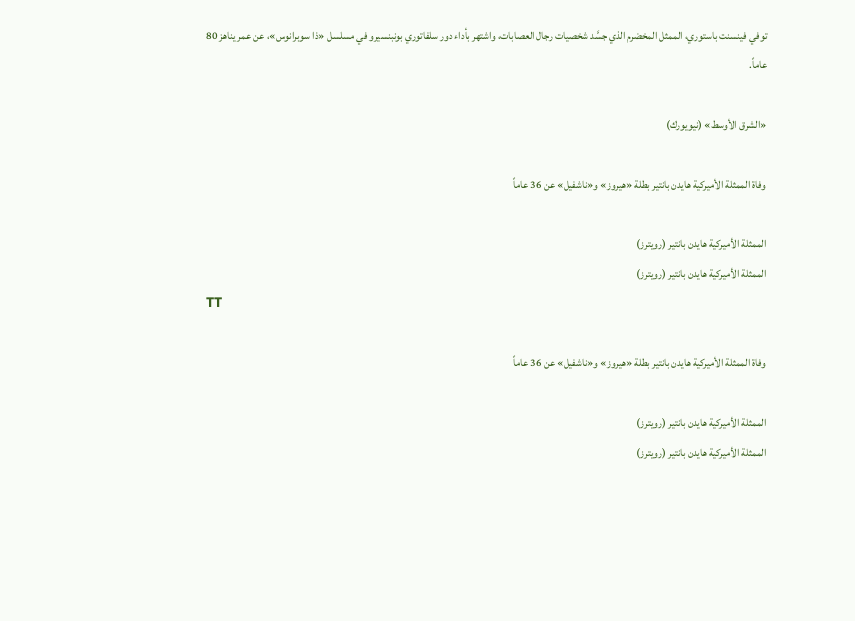توفي فينسنت باستوري، الممثل المخضرم الذي جسَّد شخصيات رجال العصابات، واشتهر بأداء دور سلفاتوري بونبنسيرو في مسلسل «ذا سوبرانوس»، عن عمر يناهز 80 عاماً.

«الشرق الأوسط» (نيويورك)

وفاة الممثلة الأميركية هايدن بانتير بطلة «هيروز» و«ناشفيل» عن 36 عاماً

الممثلة الأميركية هايدن بانتير (رويترز)
الممثلة الأميركية هايدن بانتير (رويترز)
TT

وفاة الممثلة الأميركية هايدن بانتير بطلة «هيروز» و«ناشفيل» عن 36 عاماً

الممثلة الأميركية هايدن بانتير (رويترز)
الممثلة الأميركية هايدن بانتير (رويترز)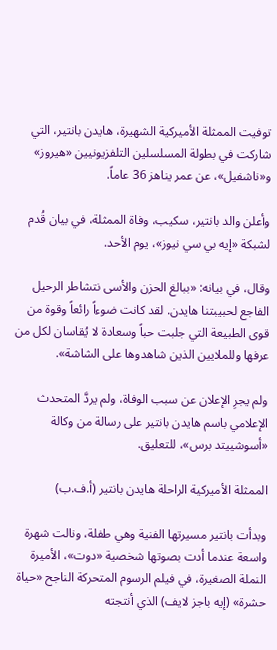توفيت الممثلة الأميركية الشهيرة، هايدن بانتير، التي شاركت في بطولة المسلسلين التلفزيونيين «هيروز» و«ناشفيل»، عن عمر يناهز 36 عاماً.

وأعلن والد بانتير، سكيب، وفاة الممثلة، في بيان قُدم لشبكة «إيه بي سي نيوز»، يوم الأحد.

وقال، في بيانه: «ببالغ الحزن والأسى نتشاطر الرحيل الفاجع لحبيبتنا هايدن. لقد كانت ضوءاً رائعاً وقوة من قوى الطبيعة التي جلبت حباً وسعادة لا يُقاسان لكل من عرفها وللملايين الذين شاهدوها على الشاشة».

ولم يجرِ الإعلان عن سبب الوفاة، ولم يردَّ المتحدث الإعلامي باسم هايدن بانتير على رسالة من وكالة «أسوشييتد برس»، للتعليق.

الممثلة الأميركية الراحلة هايدن بانتير (أ.ف.ب)

وبدأت بانتير مسيرتها الفنية وهي طفلة، ونالت شهرة واسعة عندما أدت بصوتها شخصية «دوت»، الأميرة النملة الصغيرة، في فيلم الرسوم المتحركة الناجح «حياة حشرة» (إيه باجز لايف) الذي أنتجته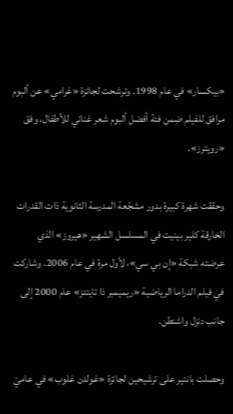«بيكسار» في عام 1998. وترشحت لجائزة «غرامي» عن ألبوم مرافق للفيلم ضِمن فئة ‌أفضل ألبوم شعر غنائي للأطفال، وفق «رويترز».

وحققت ‌شهرة كبيرة بدور مشجّعة المدرسة الثانوية ذات القدرات الخارقة ‌كلير بينيت في المسلسل الشهير «هيروز» الذي عرضته ‌شبكة «إن بي سي»، لأول مرة في عام 2006. وشاركت في فيلم الدراما الرياضية «ريميمبر ذا تايتنز» عام 2000 إلى جانب دنزل واشنطن.

وحصلت بانتير على ترشيحين لجائزة «غولدن غلوب» في عاميْ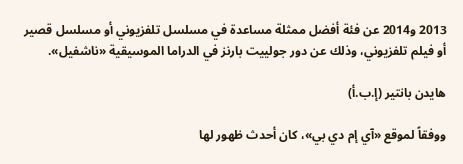2013 و2014 عن فئة أفضل ممثلة مساعدة في مسلسل تلفزيوني أو مسلسل قصير أو فيلم تلفزيوني، وذلك عن دور جولييت بارنز في الدراما الموسيقية «ناشفيل».

هايدن بانتير (إ.ب.أ)

ووفقاً لموقع «آي إم دي بي»، كان أحدث ظهور لها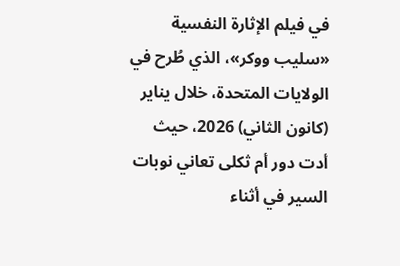في فيلم الإثارة النفسية «سليب ووكر»، الذي طُرح في الولايات المتحدة، خلال يناير (كانون الثاني) 2026، حيث أدت دور أم ثكلى تعاني نوبات السير في أثناء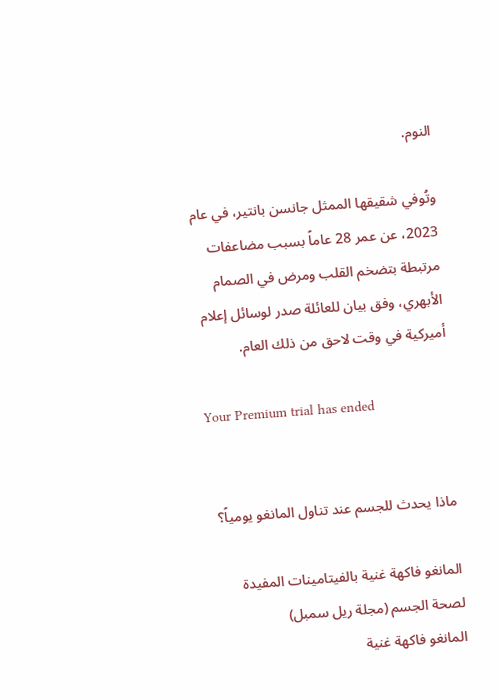النوم.

وتُوفي شقيقها الممثل جانسن بانتير، في عام 2023، عن عمر 28 عاماً بسبب مضاعفات مرتبطة بتضخم القلب ومرض في الصمام الأبهري، وفق بيان للعائلة صدر لوسائل إعلام أميركية في وقت لاحق من ذلك العام.

Your Premium trial has ended


ماذا يحدث للجسم عند تناول المانغو يومياً؟

المانغو فاكهة غنية بالفيتامينات المفيدة لصحة الجسم (مجلة ريل سمبل)
المانغو فاكهة غنية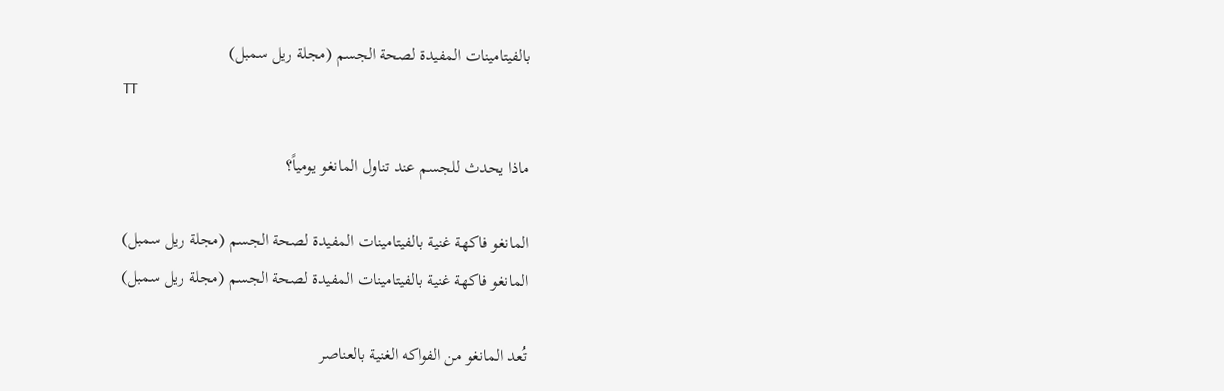بالفيتامينات المفيدة لصحة الجسم (مجلة ريل سمبل)
TT

ماذا يحدث للجسم عند تناول المانغو يومياً؟

المانغو فاكهة غنية بالفيتامينات المفيدة لصحة الجسم (مجلة ريل سمبل)
المانغو فاكهة غنية بالفيتامينات المفيدة لصحة الجسم (مجلة ريل سمبل)

تُعد المانغو من الفواكه الغنية بالعناصر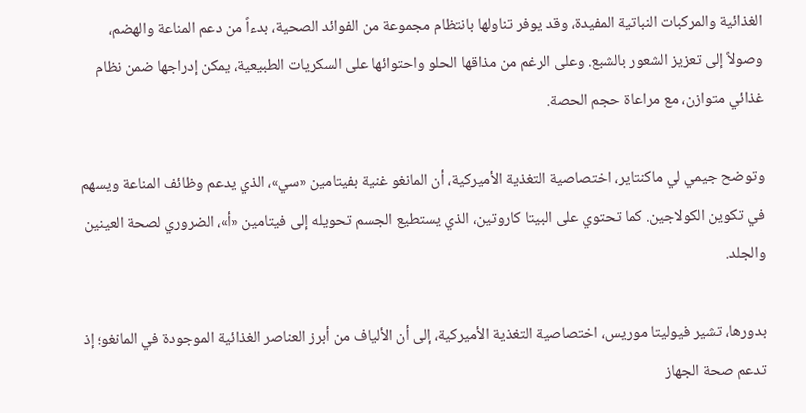الغذائية والمركبات النباتية المفيدة، وقد يوفر تناولها بانتظام مجموعة من الفوائد الصحية، بدءاً من دعم المناعة والهضم، وصولاً إلى تعزيز الشعور بالشبع. وعلى الرغم من مذاقها الحلو واحتوائها على السكريات الطبيعية، يمكن إدراجها ضمن نظام غذائي متوازن، مع مراعاة حجم الحصة.

وتوضح جيمي لي ماكنتاير، اختصاصية التغذية الأميركية، أن المانغو غنية بفيتامين «سي»، الذي يدعم وظائف المناعة ويسهم في تكوين الكولاجين. كما تحتوي على البيتا كاروتين، الذي يستطيع الجسم تحويله إلى فيتامين «أ»، الضروري لصحة العينين والجلد.

بدورها، تشير فيوليتا موريس، اختصاصية التغذية الأميركية، إلى أن الألياف من أبرز العناصر الغذائية الموجودة في المانغو؛ إذ تدعم صحة الجهاز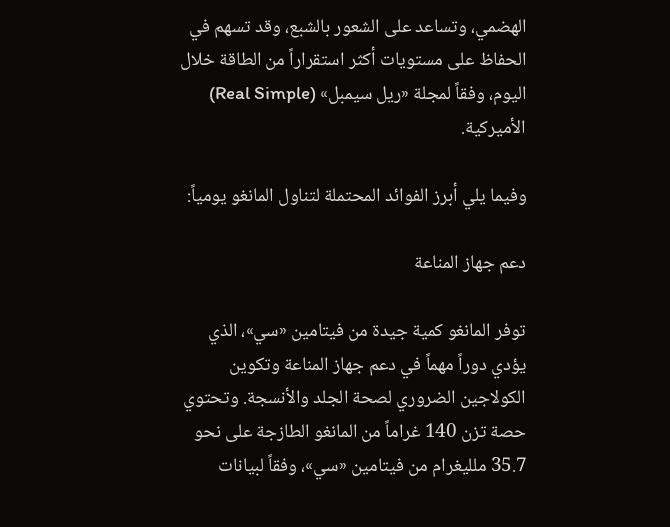الهضمي، وتساعد على الشعور بالشبع، وقد تسهم في الحفاظ على مستويات أكثر استقراراً من الطاقة خلال اليوم، وفقاً لمجلة «ريل سيمبل» (Real Simple) الأميركية.

وفيما يلي أبرز الفوائد المحتملة لتناول المانغو يومياً:

دعم جهاز المناعة

توفر المانغو كمية جيدة من فيتامين «سي»، الذي يؤدي دوراً مهماً في دعم جهاز المناعة وتكوين الكولاجين الضروري لصحة الجلد والأنسجة. وتحتوي حصة تزن 140 غراماً من المانغو الطازجة على نحو 35.7 ملليغرام من فيتامين «سي»، وفقاً لبيانات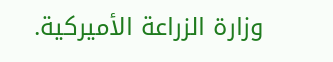وزارة الزراعة الأميركية.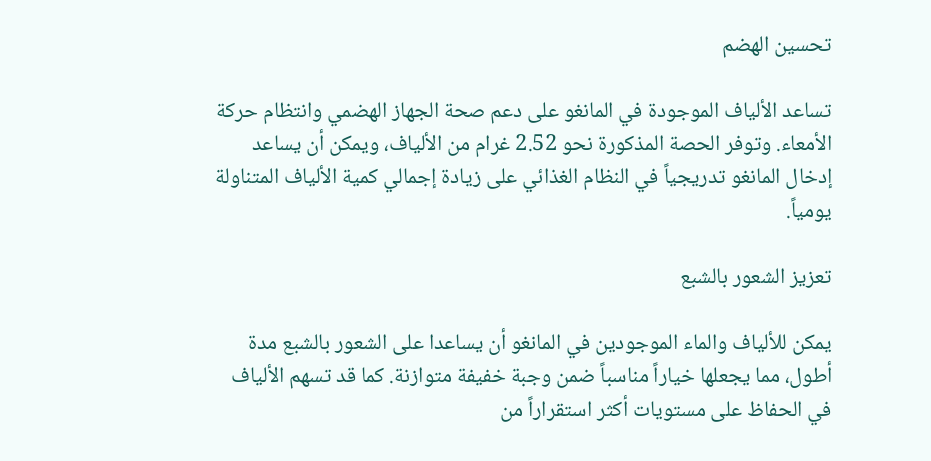تحسين الهضم

تساعد الألياف الموجودة في المانغو على دعم صحة الجهاز الهضمي وانتظام حركة الأمعاء. وتوفر الحصة المذكورة نحو 2.52 غرام من الألياف، ويمكن أن يساعد إدخال المانغو تدريجياً في النظام الغذائي على زيادة إجمالي كمية الألياف المتناولة يومياً.

تعزيز الشعور بالشبع

يمكن للألياف والماء الموجودين في المانغو أن يساعدا على الشعور بالشبع مدة أطول، مما يجعلها خياراً مناسباً ضمن وجبة خفيفة متوازنة. كما قد تسهم الألياف في الحفاظ على مستويات أكثر استقراراً من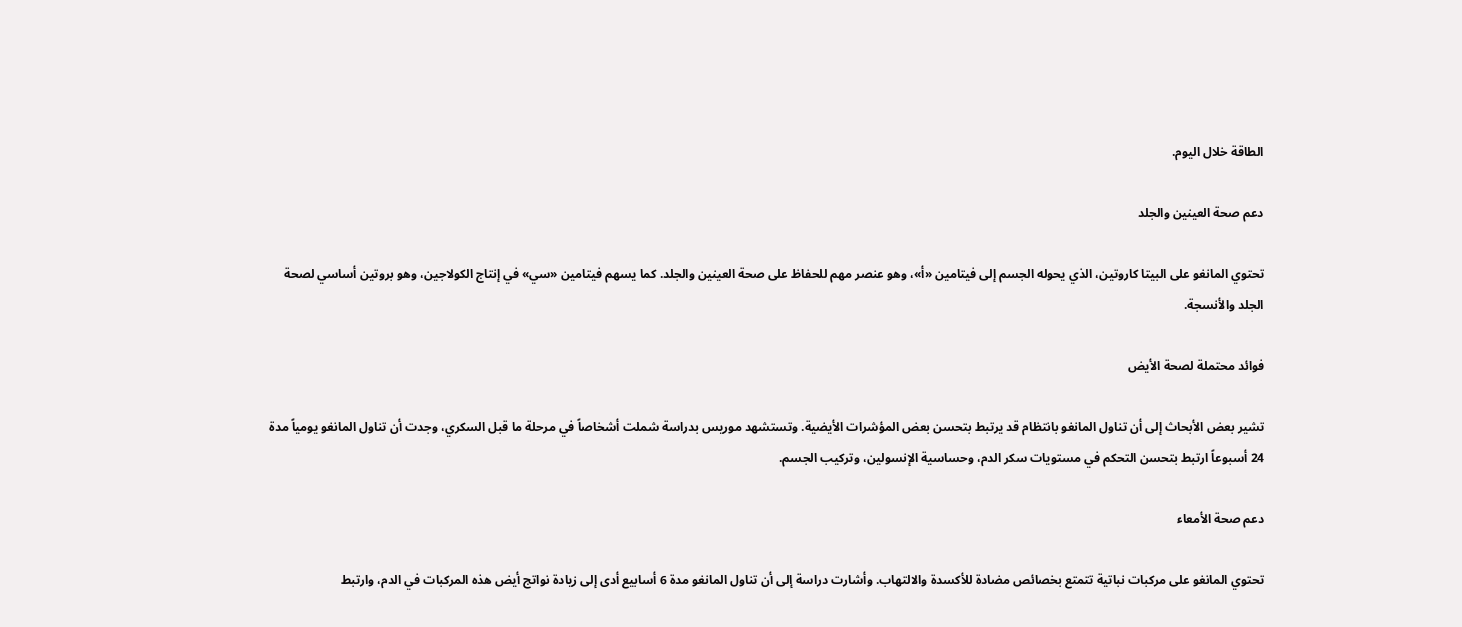الطاقة خلال اليوم.

دعم صحة العينين والجلد

تحتوي المانغو على البيتا كاروتين، الذي يحوله الجسم إلى فيتامين «أ»، وهو عنصر مهم للحفاظ على صحة العينين والجلد. كما يسهم فيتامين «سي» في إنتاج الكولاجين، وهو بروتين أساسي لصحة الجلد والأنسجة.

فوائد محتملة لصحة الأيض

تشير بعض الأبحاث إلى أن تناول المانغو بانتظام قد يرتبط بتحسن بعض المؤشرات الأيضية. وتستشهد موريس بدراسة شملت أشخاصاً في مرحلة ما قبل السكري، وجدت أن تناول المانغو يومياً مدة 24 أسبوعاً ارتبط بتحسن التحكم في مستويات سكر الدم، وحساسية الإنسولين، وتركيب الجسم.

دعم صحة الأمعاء

تحتوي المانغو على مركبات نباتية تتمتع بخصائص مضادة للأكسدة والالتهاب. وأشارت دراسة إلى أن تناول المانغو مدة 6 أسابيع أدى إلى زيادة نواتج أيض هذه المركبات في الدم، وارتبط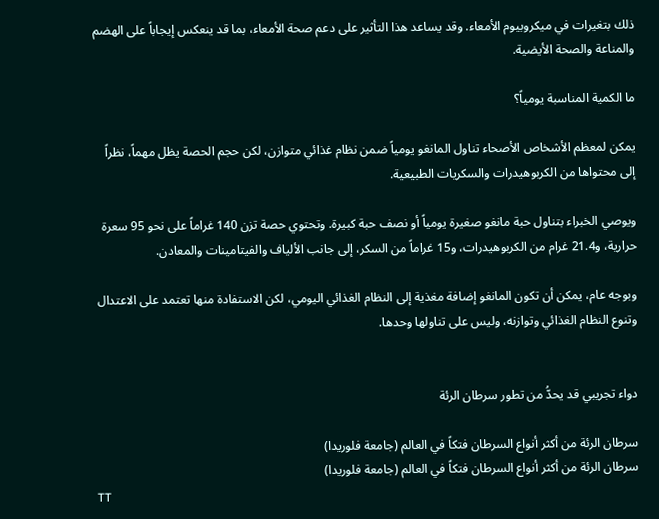ذلك بتغيرات في ميكروبيوم الأمعاء. وقد يساعد هذا التأثير على دعم صحة الأمعاء، بما قد ينعكس إيجاباً على الهضم والمناعة والصحة الأيضية.

ما الكمية المناسبة يومياً؟

يمكن لمعظم الأشخاص الأصحاء تناول المانغو يومياً ضمن نظام غذائي متوازن، لكن حجم الحصة يظل مهماً، نظراً إلى محتواها من الكربوهيدرات والسكريات الطبيعية.

ويوصي الخبراء بتناول حبة مانغو صغيرة يومياً أو نصف حبة كبيرة. وتحتوي حصة تزن 140 غراماً على نحو 95 سعرة حرارية، و21.4 غرام من الكربوهيدرات، و15 غراماً من السكر، إلى جانب الألياف والفيتامينات والمعادن.

وبوجه عام، يمكن أن تكون المانغو إضافة مغذية إلى النظام الغذائي اليومي، لكن الاستفادة منها تعتمد على الاعتدال وتنوع النظام الغذائي وتوازنه، وليس على تناولها وحدها.


دواء تجريبي قد يحدُّ من تطور سرطان الرئة

سرطان الرئة من أكثر أنواع السرطان فتكاً في العالم (جامعة فلوريدا)
سرطان الرئة من أكثر أنواع السرطان فتكاً في العالم (جامعة فلوريدا)
TT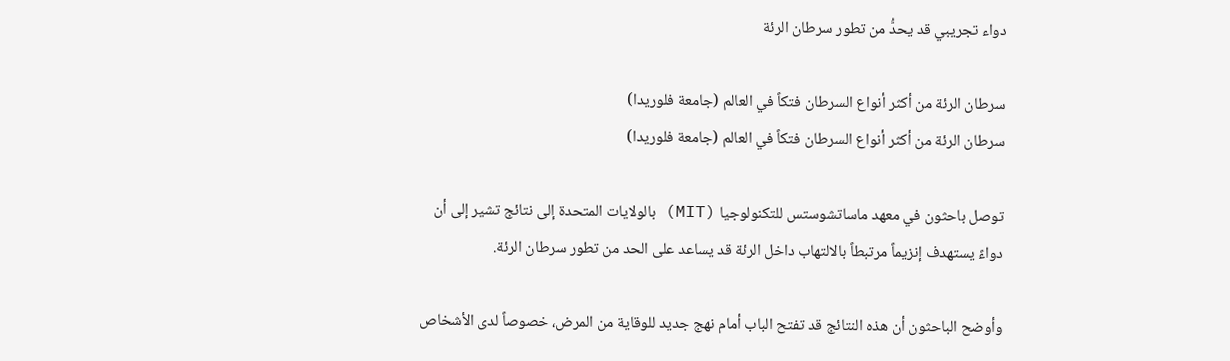دواء تجريبي قد يحدُّ من تطور سرطان الرئة

سرطان الرئة من أكثر أنواع السرطان فتكاً في العالم (جامعة فلوريدا)
سرطان الرئة من أكثر أنواع السرطان فتكاً في العالم (جامعة فلوريدا)

توصل باحثون في معهد ماساتشوستس للتكنولوجيا (MIT) بالولايات المتحدة إلى نتائج تشير إلى أن دواءً يستهدف إنزيماً مرتبطاً بالالتهاب داخل الرئة قد يساعد على الحد من تطور سرطان الرئة.

وأوضح الباحثون أن هذه النتائج قد تفتح الباب أمام نهج جديد للوقاية من المرض، خصوصاً لدى الأشخاص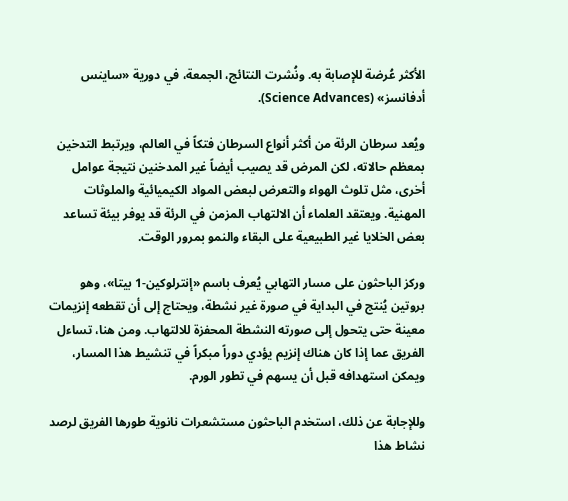الأكثر عُرضة للإصابة به. ونُشرت النتائج، الجمعة، في دورية «ساينس أدفانسز» (Science Advances).

ويُعد سرطان الرئة من أكثر أنواع السرطان فتكاً في العالم، ويرتبط التدخين بمعظم حالاته، لكن المرض قد يصيب أيضاً غير المدخنين نتيجة عوامل أخرى، مثل تلوث الهواء والتعرض لبعض المواد الكيميائية والملوثات المهنية. ويعتقد العلماء أن الالتهاب المزمن في الرئة قد يوفر بيئة تساعد بعض الخلايا غير الطبيعية على البقاء والنمو بمرور الوقت.

وركز الباحثون على مسار التهابي يُعرف باسم «إنترلوكين-1 بيتا»، وهو بروتين يُنتج في البداية في صورة غير نشطة، ويحتاج إلى أن تقطعه إنزيمات معينة حتى يتحول إلى صورته النشطة المحفزة للالتهاب. ومن هنا، تساءل الفريق عما إذا كان هناك إنزيم يؤدي دوراً مبكراً في تنشيط هذا المسار، ويمكن استهدافه قبل أن يسهم في تطور الورم.

وللإجابة عن ذلك، استخدم الباحثون مستشعرات نانوية طورها الفريق لرصد نشاط هذا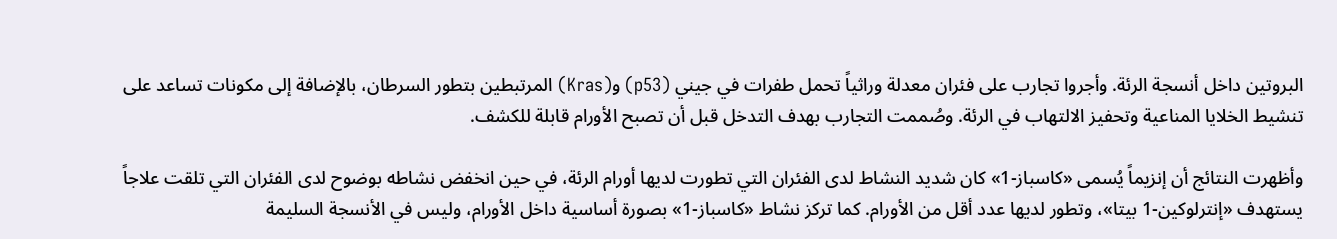البروتين داخل أنسجة الرئة. وأجروا تجارب على فئران معدلة وراثياً تحمل طفرات في جيني (p53) و(Kras) المرتبطين بتطور السرطان، بالإضافة إلى مكونات تساعد على تنشيط الخلايا المناعية وتحفيز الالتهاب في الرئة. وصُممت التجارب بهدف التدخل قبل أن تصبح الأورام قابلة للكشف.

وأظهرت النتائج أن إنزيماً يُسمى «كاسباز-1» كان شديد النشاط لدى الفئران التي تطورت لديها أورام الرئة، في حين انخفض نشاطه بوضوح لدى الفئران التي تلقت علاجاً يستهدف «إنترلوكين-1 بيتا»، وتطور لديها عدد أقل من الأورام. كما تركز نشاط «كاسباز-1» بصورة أساسية داخل الأورام، وليس في الأنسجة السليمة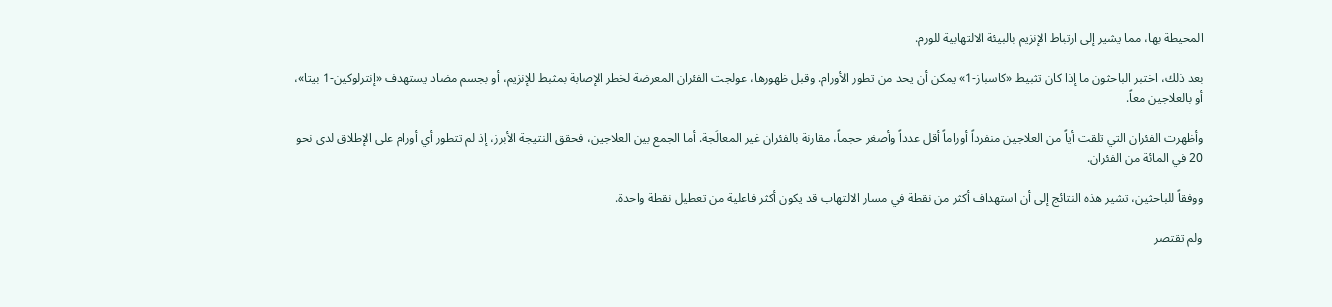المحيطة بها، مما يشير إلى ارتباط الإنزيم بالبيئة الالتهابية للورم.

بعد ذلك، اختبر الباحثون ما إذا كان تثبيط «كاسباز-1» يمكن أن يحد من تطور الأورام. وقبل ظهورها، عولجت الفئران المعرضة لخطر الإصابة بمثبط للإنزيم، أو بجسم مضاد يستهدف «إنترلوكين-1 بيتا»، أو بالعلاجين معاً.

وأظهرت الفئران التي تلقت أياً من العلاجين منفرداً أوراماً أقل عدداً وأصغر حجماً، مقارنة بالفئران غير المعالَجة. أما الجمع بين العلاجين، فحقق النتيجة الأبرز، إذ لم تتطور أي أورام على الإطلاق لدى نحو 20 في المائة من الفئران.

ووفقاً للباحثين، تشير هذه النتائج إلى أن استهداف أكثر من نقطة في مسار الالتهاب قد يكون أكثر فاعلية من تعطيل نقطة واحدة.

ولم تقتصر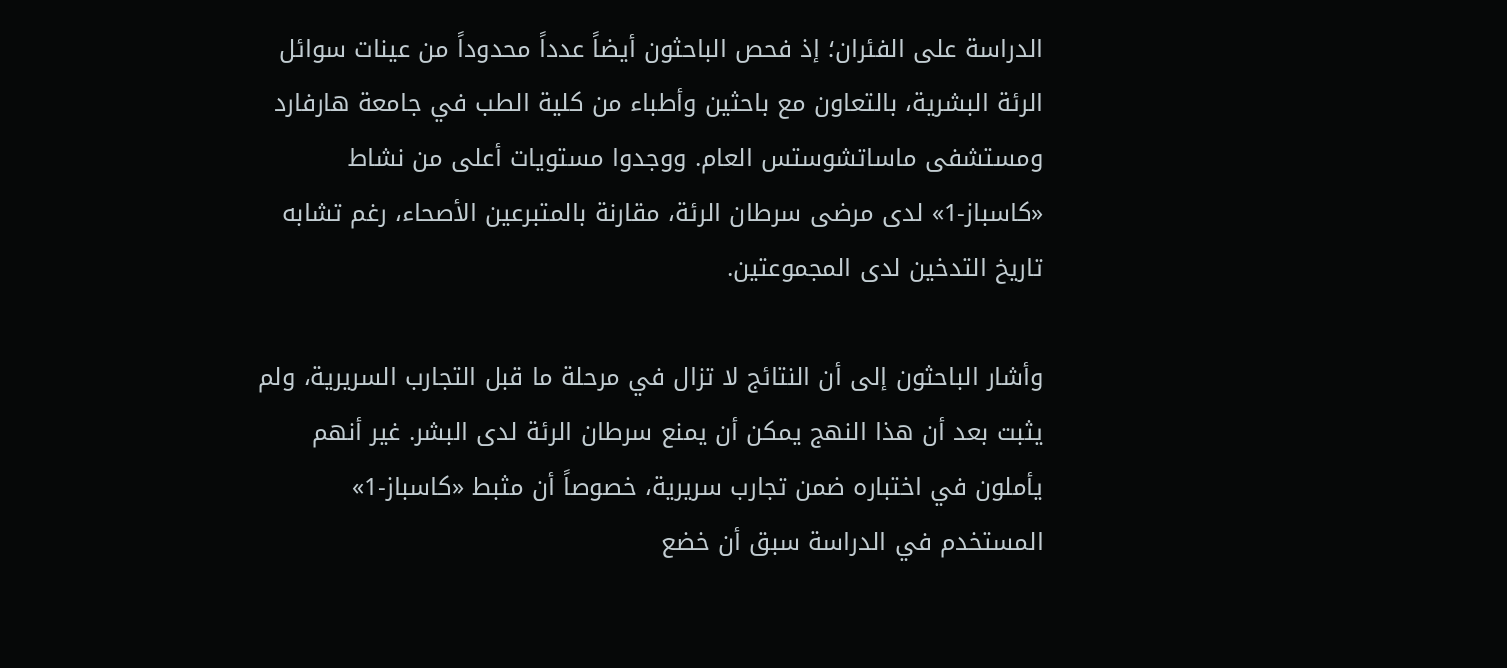الدراسة على الفئران؛ إذ فحص الباحثون أيضاً عدداً محدوداً من عينات سوائل الرئة البشرية، بالتعاون مع باحثين وأطباء من كلية الطب في جامعة هارفارد ومستشفى ماساتشوستس العام. ووجدوا مستويات أعلى من نشاط «كاسباز-1» لدى مرضى سرطان الرئة، مقارنة بالمتبرعين الأصحاء، رغم تشابه تاريخ التدخين لدى المجموعتين.

وأشار الباحثون إلى أن النتائج لا تزال في مرحلة ما قبل التجارب السريرية، ولم يثبت بعد أن هذا النهج يمكن أن يمنع سرطان الرئة لدى البشر. غير أنهم يأملون في اختباره ضمن تجارب سريرية، خصوصاً أن مثبط «كاسباز-1» المستخدم في الدراسة سبق أن خضع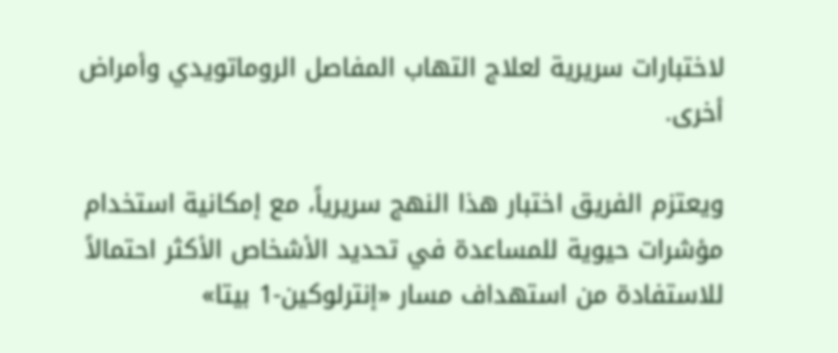لاختبارات سريرية لعلاج التهاب المفاصل الروماتويدي وأمراض أخرى.

ويعتزم الفريق اختبار هذا النهج سريرياً، مع إمكانية استخدام مؤشرات حيوية للمساعدة في تحديد الأشخاص الأكثر احتمالاً للاستفادة من استهداف مسار «إنترلوكين-1 بيتا»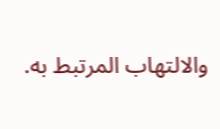والالتهاب المرتبط به.